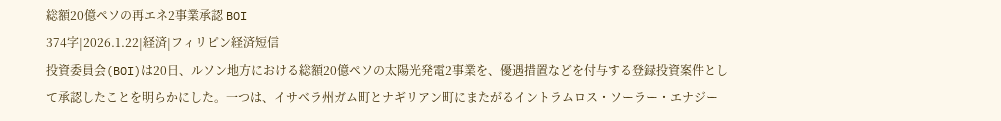総額20億ペソの再エネ2事業承認 BOI
374字|2026.1.22|経済|フィリピン経済短信
投資委員会(BOI)は20日、ルソン地方における総額20億ペソの太陽光発電2事業を、優遇措置などを付与する登録投資案件として承認したことを明らかにした。一つは、イサベラ州ガム町とナギリアン町にまたがるイントラムロス・ソーラー・エナジー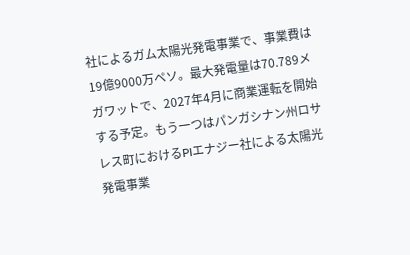社によるガム太陽光発電事業で、事業費は19億9000万ペソ。最大発電量は70.789メガワットで、2027年4月に商業運転を開始する予定。もう一つはパンガシナン州ロサレス町におけるPIエナジー社による太陽光発電事業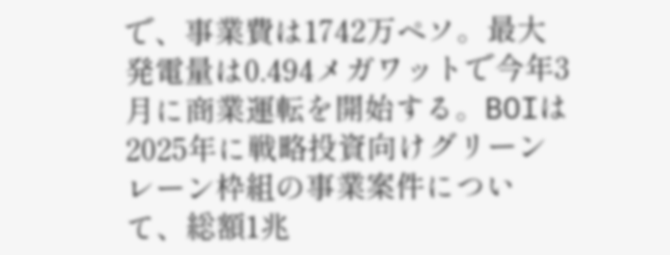で、事業費は1742万ペソ。最大発電量は0.494メガワットで今年3月に商業運転を開始する。BOIは2025年に戦略投資向けグリーンレーン枠組の事業案件について、総額1兆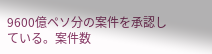9600億ペソ分の案件を承認している。案件数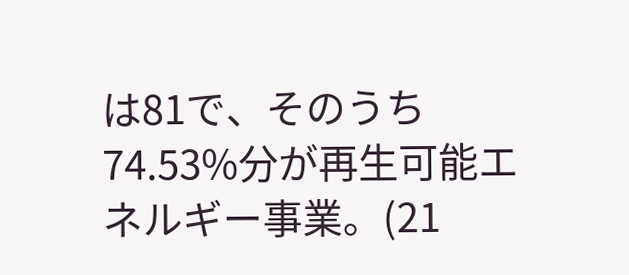は81で、そのうち74.53%分が再生可能エネルギー事業。(21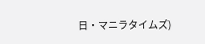日・マニラタイムズ)